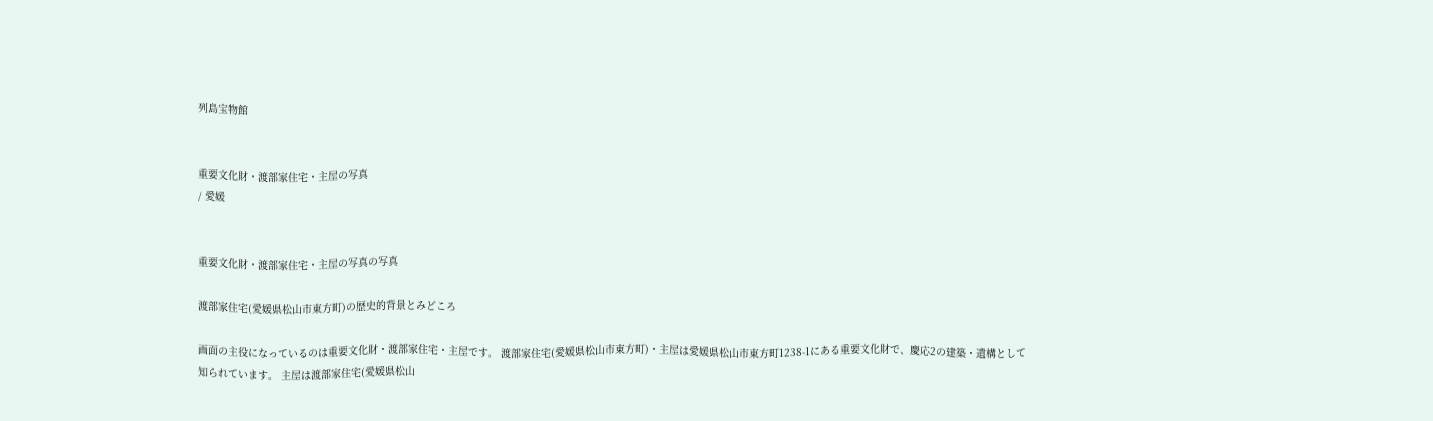列島宝物館


重要文化財・渡部家住宅・主屋の写真
/ 愛媛


重要文化財・渡部家住宅・主屋の写真の写真

渡部家住宅(愛媛県松山市東方町)の歴史的背景とみどころ

画面の主役になっているのは重要文化財・渡部家住宅・主屋です。 渡部家住宅(愛媛県松山市東方町)・主屋は愛媛県松山市東方町1238-1にある重要文化財で、慶応2の建築・遺構として知られています。 主屋は渡部家住宅(愛媛県松山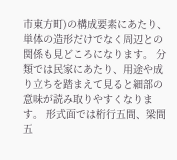市東方町)の構成要素にあたり、単体の造形だけでなく周辺との関係も見どころになります。 分類では民家にあたり、用途や成り立ちを踏まえて見ると細部の意味が読み取りやすくなります。 形式面では桁行五間、梁間五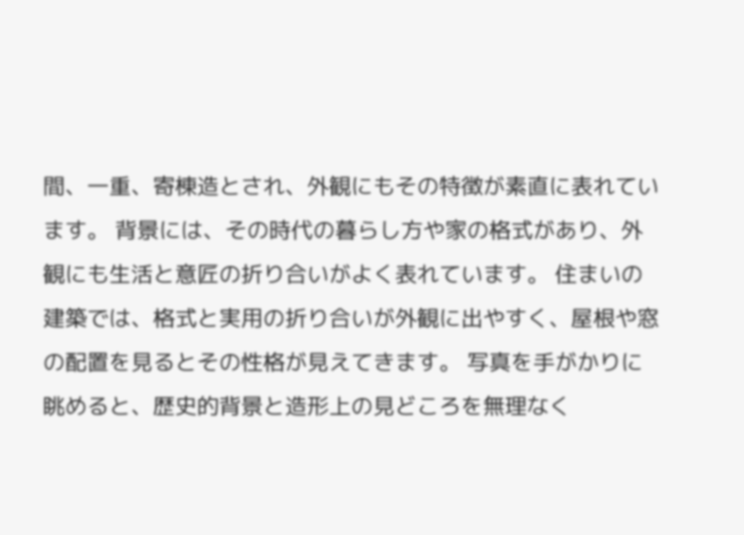間、一重、寄棟造とされ、外観にもその特徴が素直に表れています。 背景には、その時代の暮らし方や家の格式があり、外観にも生活と意匠の折り合いがよく表れています。 住まいの建築では、格式と実用の折り合いが外観に出やすく、屋根や窓の配置を見るとその性格が見えてきます。 写真を手がかりに眺めると、歴史的背景と造形上の見どころを無理なく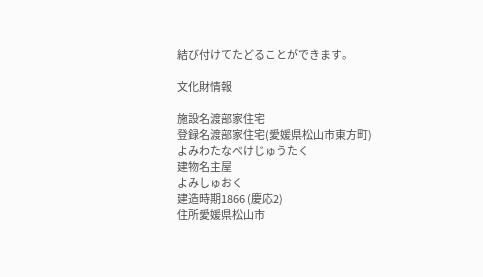結び付けてたどることができます。

文化財情報

施設名渡部家住宅
登録名渡部家住宅(愛媛県松山市東方町)
よみわたなべけじゅうたく
建物名主屋
よみしゅおく
建造時期1866 (慶応2)
住所愛媛県松山市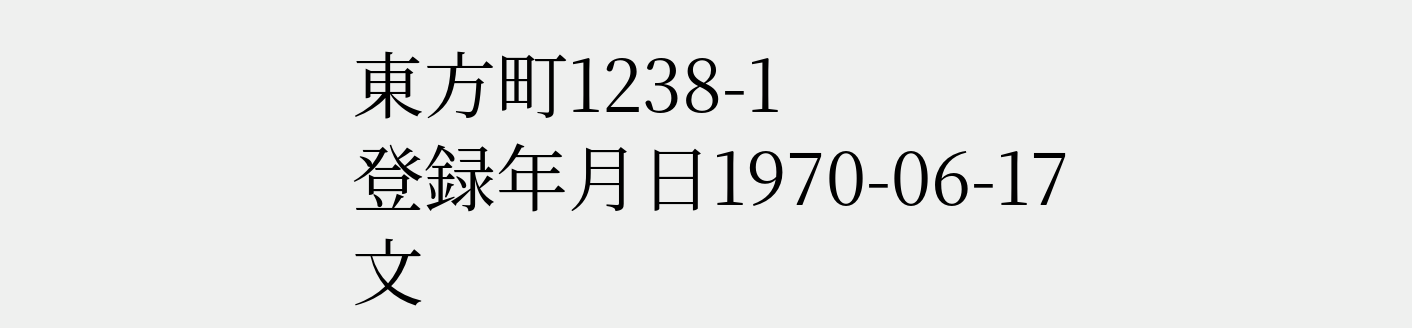東方町1238-1
登録年月日1970-06-17
文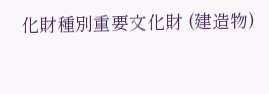化財種別重要文化財 (建造物)